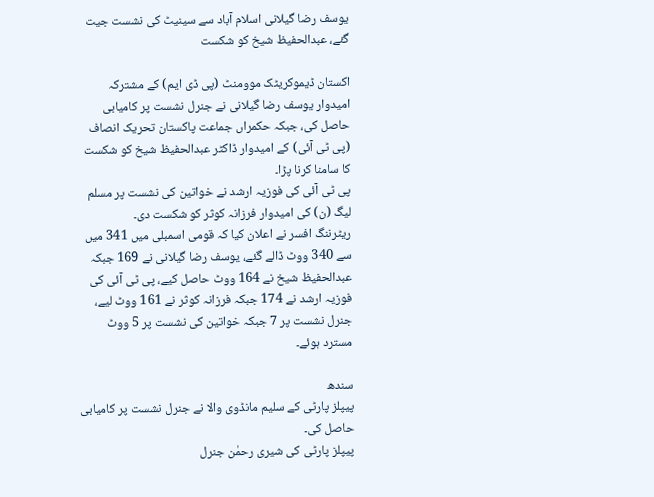یوسف رضا گیلانی اسلام آباد سے سینیٹ کی نشست جیت گئے، عبدالحفیظ شیخ کو شکست

اکستان ڈیموکریٹک موومنٹ (پی ڈی ایم) کے مشترکہ امیدوار یوسف رضا گیلانی نے جنرل نشست پر کامیابی حاصل کی، جبکہ حکمراں جماعت پاکستان تحریک انصاف (پی ٹی آئی) کے امیدوار ڈاکٹر عبدالحفیظ شیخ کو شکست کا سامنا کرنا پڑا۔
پی ٹی آئی کی فوزیہ ارشد نے خواتین کی نشست پر مسلم لیگ (ن) کی امیدوار فرزانہ کوثر کو شکست دی۔
ریٹرننگ افسر نے اعلان کیا کہ قومی اسمبلی میں 341 میں سے 340 ووٹ ڈالے گئے، یوسف رضا گیلانی نے 169 جبکہ عبدالحفیظ شیخ نے 164 ووٹ حاصل کیے، پی ٹی آئی کی فوزیہ ارشد نے 174 جبکہ فرزانہ کوثر نے 161 ووٹ لیے، جنرل نشست پر 7 جبکہ خواتین کی نشست پر 5 ووٹ مسترد ہوئے۔

سندھ
پیپلز پارٹی کے سلیم مانڈوی والا نے جنرل نشست پر کامیابی حاصل کی۔
پیپلز پارٹی کی شیری رحمٰن جنرل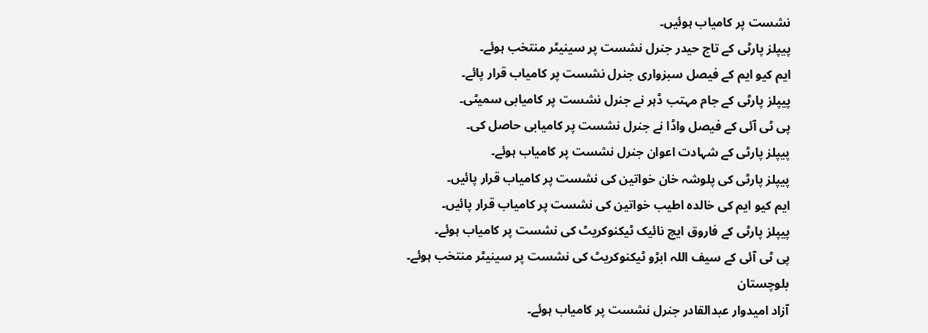نشست پر کامیاب ہوئیں۔
پیپلز پارٹی کے تاج حیدر جنرل نشست پر سینیٹر منتخب ہوئے۔
ایم کیو ایم کے فیصل سبزواری جنرل نشست پر کامیاب قرار پائے۔
پیپلز پارٹی کے جام مہتب ڈہر نے جنرل نشست پر کامیابی سمیٹی۔
پی ٹی آئی کے فیصل واڈا نے جنرل نشست پر کامیابی حاصل کی۔
پیپلز پارٹی کے شہادت اعوان جنرل نشست پر کامیاب ہوئے۔
پیپلز پارٹی کی پلوشہ خان خواتین کی نشست پر کامیاب قرار پائیں۔
ایم کیو ایم کی خالدہ اطیب خواتین کی نشست پر کامیاب قرار پائیں۔
پیپلز پارٹی کے فاروق ایچ نائیک ٹیکنوکریٹ کی نشست پر کامیاب ہوئے۔
پی ٹی آئی کے سیف اللہ ابڑو ٹیکنوکریٹ کی نشست پر سینیٹر منتخب ہوئے۔
بلوچستان
آزاد امیدوار عبدالقادر جنرل نشست پر کامیاب ہوئے۔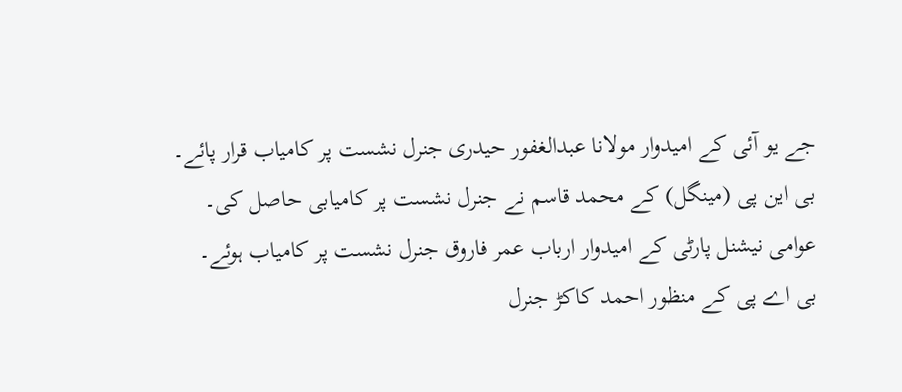جے یو آئی کے امیدوار مولانا عبدالغفور حیدری جنرل نشست پر کامیاب قرار پائے۔
بی این پی (مینگل) کے محمد قاسم نے جنرل نشست پر کامیابی حاصل کی۔
عوامی نیشنل پارٹی کے امیدوار ارباب عمر فاروق جنرل نشست پر کامیاب ہوئے۔
بی اے پی کے منظور احمد کاکڑ جنرل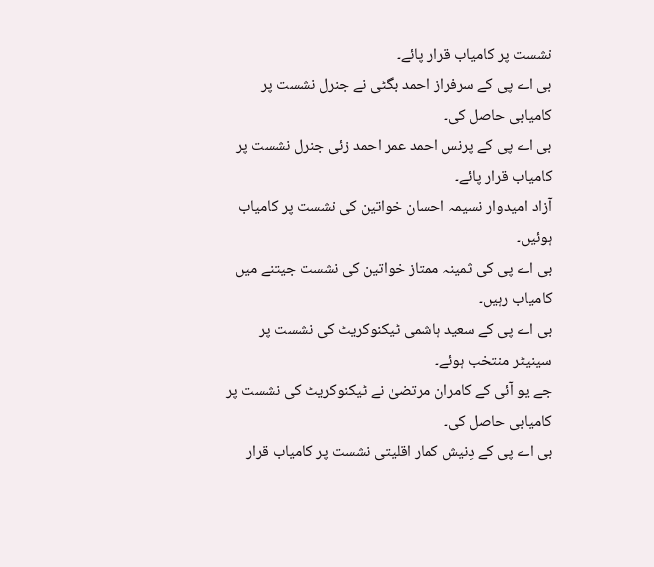نشست پر کامیاب قرار پائے۔
بی اے پی کے سرفراز احمد بگٹی نے جنرل نشست پر کامیابی حاصل کی۔
بی اے پی کے پرنس احمد عمر احمد زئی جنرل نشست پر کامیاب قرار پائے۔
آزاد امیدوار نسیمہ احسان خواتین کی نشست پر کامیاب ہوئیں۔
بی اے پی کی ثمینہ ممتاز خواتین کی نشست جیتنے میں کامیاب رہیں۔
بی اے پی کے سعید ہاشمی ٹیکنوکریٹ کی نشست پر سینیٹر منتخب ہوئے۔
جے یو آئی کے کامران مرتضیٰ نے ٹیکنوکریٹ کی نشست پر کامیابی حاصل کی۔
بی اے پی کے دِنیش کمار اقلیتی نشست پر کامیاب قرار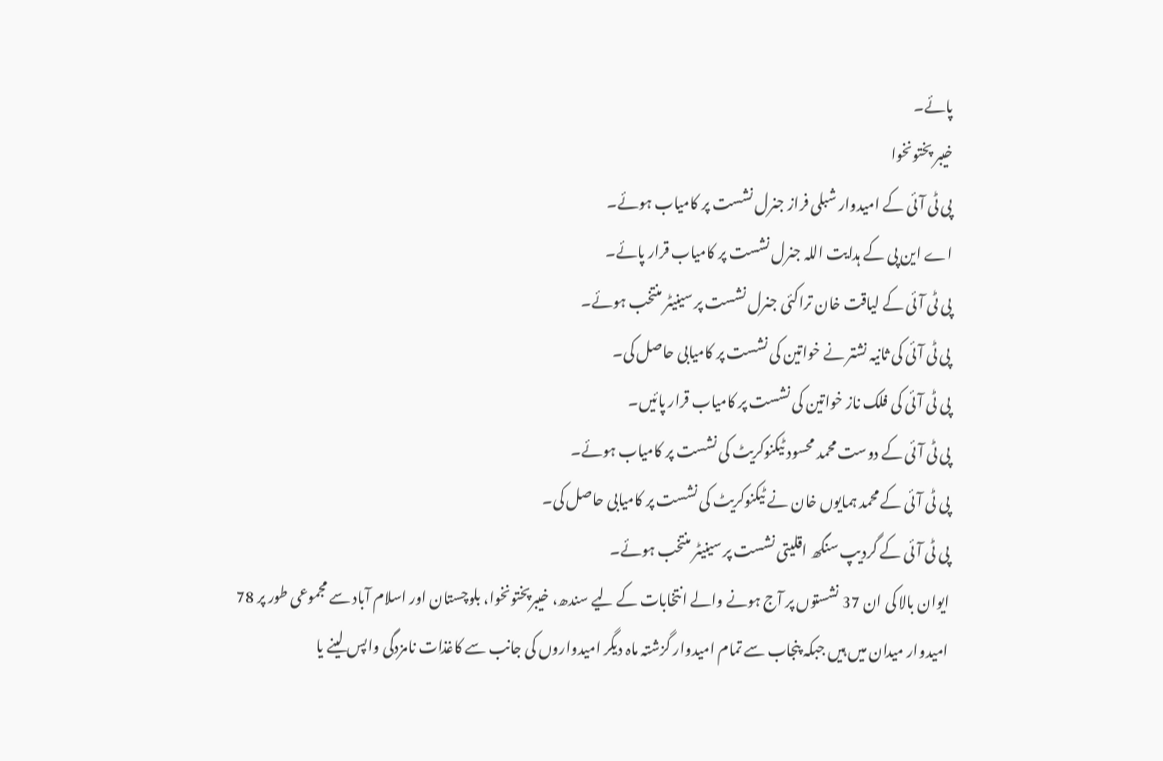پائے۔
خیبر پختونخوا
پی ٹی آئی کے امیدوار شبلی فراز جنرل نشست پر کامیاب ہوئے۔
اے این پی کے ہدایت اللہ جنرل نشست پر کامیاب قرار پائے۔
پی ٹی آئی کے لیاقت خان تراکئی جنرل نشست پر سینیٹر منتخب ہوئے۔
پی ٹی آئی کی ثانیہ نشتر نے خواتین کی نشست پر کامیابی حاصل کی۔
پی ٹی آئی کی فلک ناز خواتین کی نشست پر کامیاب قرار پائیں۔
پی ٹی آئی کے دوست محمد محسود ٹیکنوکریٹ کی نشست پر کامیاب ہوئے۔
پی ٹی آئی کے محمد ہمایوں خان نے ٹیکنوکریٹ کی نشست پر کامیابی حاصل کی۔
پی ٹی آئی کے گردیپ سنگھ اقلیتی نشست پر سینیٹر منتخب ہوئے۔
ایوان بالا کی ان 37 نشستوں پر آج ہونے والے انتخابات کے لیے سندھ، خیبرپختونخوا، بلوچستان اور اسلام آباد سے مجموعی طور پر 78 امیدوار میدان میں ہیں جبکہ پنجاب سے تمام امیدوار گزشتہ ماہ دیگر امیدواروں کی جانب سے کاغذات نامزدگی واپس لینے یا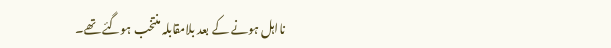نااہل ہونے کے بعد بلامقابلہ منتخب ہوگئے تھے۔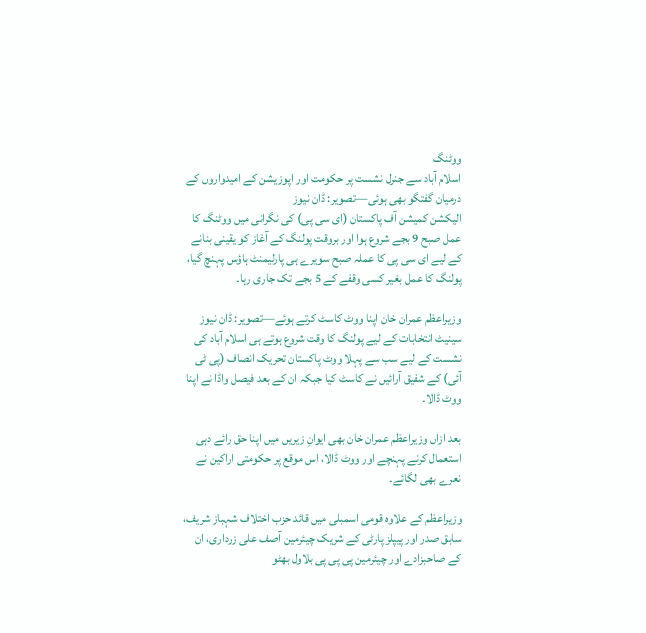ووٹنگ
اسلام آباد سے جنرل نشست پر حکومت اور اپوزیشن کے امیدواروں کے درمیان گفتگو بھی ہوئی—تصویر: ڈان نیوز
الیکشن کمیشن آف پاکستان (ای سی پی) کی نگرانی میں ووٹنگ کا عمل صبح 9 بجے شروع ہوا اور بروقت پولنگ کے آغاز کو یقینی بنانے کے لیے ای سی پی کا عملہ صبح سویرے ہی پارلیمنٹ ہاؤس پہنچ گیا، پولنگ کا عمل بغیر کسی وقفے کے 5 بجے تک جاری رہا۔

وزیراعظم عمران خان اپنا ووٹ کاسٹ کرتے ہوئے—تصویر: ڈان نیوز
سینیٹ انتخابات کے لیے پولنگ کا وقت شروع ہوتے ہی اسلام آباد کی نشست کے لیے سب سے پہلا ووٹ پاکستان تحریک انصاف (پی ٹی آئی) کے شفیق آرائیں نے کاسٹ کیا جبکہ ان کے بعد فیصل واڈا نے اپنا ووٹ ڈالا۔

بعد ازاں وزیراعظم عمران خان بھی ایوانِ زیریں میں اپنا حق رائے دہی استعمال کرنے پہنچے اور ووٹ ڈالا، اس موقع پر حکومتی اراکین نے نعرے بھی لگائے۔

وزیراعظم کے علاوہ قومی اسمبلی میں قائد حزب اختلاف شہباز شریف، سابق صدر اور پیپلز پارٹی کے شریک چیئرمین آصف علی زرداری، ان کے صاحبزادے اور چیئرمین پی پی پی بلاول بھٹو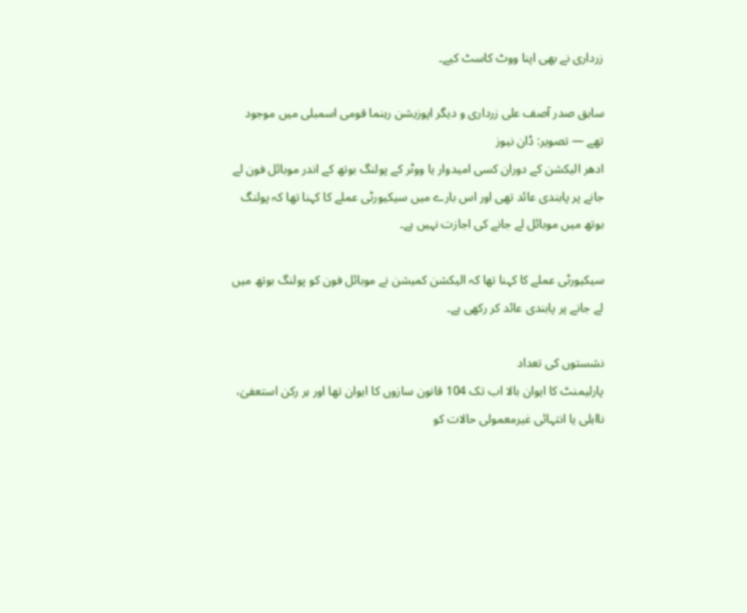زرداری نے بھی اپنا ووٹ کاسٹ کیے۔

سابق صدر آصف علی زرداری و دیگر اپوزیشن رہنما قومی اسمبلی میں موجود تھے — تصویر: ڈان نیوز
ادھر الیکشن کے دوران کسی امیدوار یا ووٹر کے پولنگ بوتھ کے اندر موبائل فون لے جانے پر پابندی عائد تھی اور اس بارے میں سیکیورٹی عملے کا کہنا تھا کہ پولنگ بوتھ میں موبائل لے جانے کی اجازت نہیں ہے۔

سیکیورٹی عملے کا کہنا تھا کہ الیکشن کمیشن نے موبائل فون کو پولنگ بوتھ میں لے جانے پر پابندی عائد کر رکھی ہے۔

نشستوں کی تعداد
پارلیمنٹ کا ایوان بالا اب تک 104 قانون سازوں کا ایوان تھا اور ہر رکن استعفیٰ، نااہلی یا انتہائی غیرمعمولی حالات کو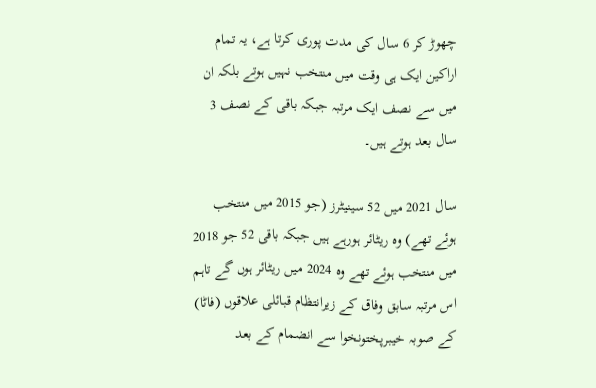چھوڑ کر 6 سال کی مدت پوری کرتا ہے، یہ تمام اراکین ایک ہی وقت میں منتخب نہیں ہوتے بلکہ ان میں سے نصف ایک مرتبہ جبکہ باقی کے نصف 3 سال بعد ہوتے ہیں۔

سال 2021 میں 52 سینیٹرز (جو 2015 میں منتخب ہوئے تھے) وہ ریٹائر ہورہے ہیں جبکہ باقی 52 جو 2018 میں منتخب ہوئے تھے وہ 2024 میں ریٹائر ہوں گے تاہم اس مرتبہ سابق وفاق کے زیرانتظام قبائلی علاقوں (فاٹا) کے صوبہ خیبرپختونخوا سے انضمام کے بعد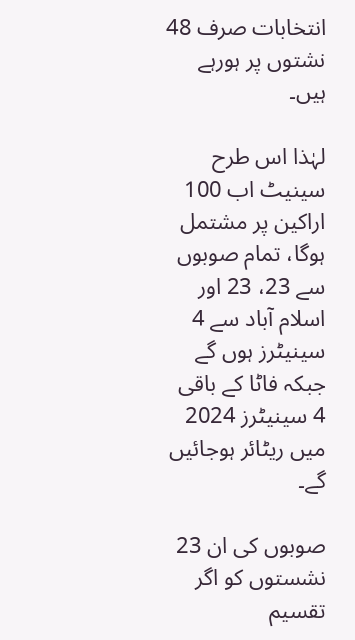انتخابات صرف 48 نشتوں پر ہورہے ہیں۔

لہٰذا اس طرح سینیٹ اب 100 اراکین پر مشتمل ہوگا، تمام صوبوں سے 23، 23 اور اسلام آباد سے 4 سینیٹرز ہوں گے جبکہ فاٹا کے باقی 4 سینیٹرز 2024 میں ریٹائر ہوجائیں گے۔

صوبوں کی ان 23 نشستوں کو اگر تقسیم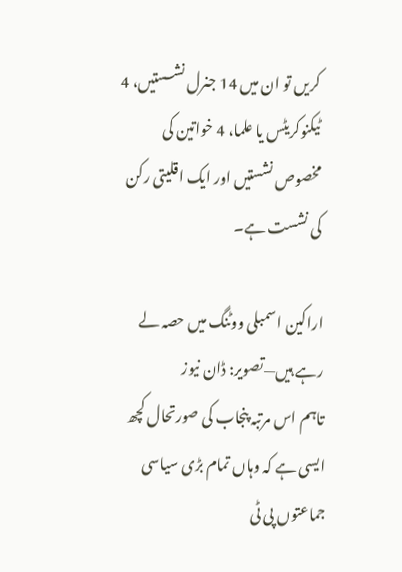کریں تو ان میں 14 جنرل نشسستیں، 4 ٹیکنوکریٹس یا علما، 4 خواتین کی مخصوص نشستیں اور ایک اقلیتی رکن کی نشست ہے۔

اراکین اسمبلی ووٹنگ میں حصہ لے رہے ہیں—تصویر: ڈان نیوز
تاہم اس مرتبہ پنجاب کی صورتحال کچھ ایسی ہے کہ وہاں تمام بڑی سیاسی جماعتوں پی ٹی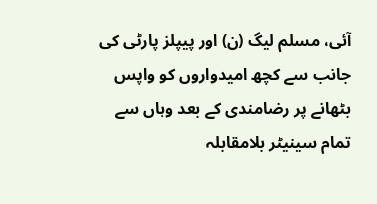آئی، مسلم لیگ (ن) اور پیپلز پارٹی کی جانب سے کچھ امیدواروں کو واپس بٹھانے پر رضامندی کے بعد وہاں سے تمام سینیٹر بلامقابلہ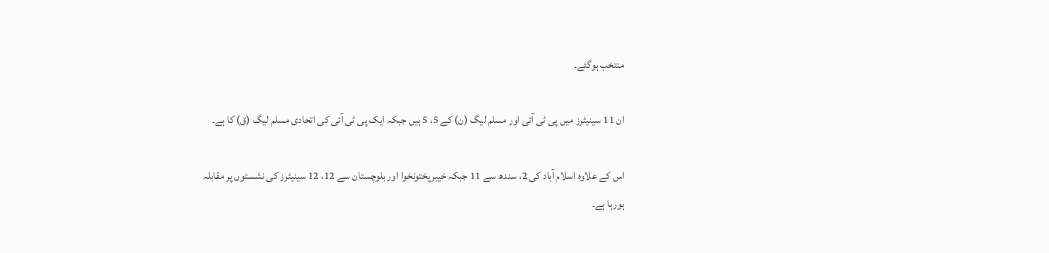منتخب ہوگئے۔

ان 11 سینیٹرز میں پی ٹی آئی اور مسلم لیگ (ن) کے 5، 5 ہیں جبکہ ایک پی ٹی آئی کی اتحادی مسلم لیگ (ق) کا ہے۔

اس کے علاوہ اسلام آباد کی 2، سندھ سے 11 جبکہ خیبرپختونخوا اور بلوچستان سے 12، 12 سینیٹرز کی نشستوں پر مقابلہ ہورہا ہے۔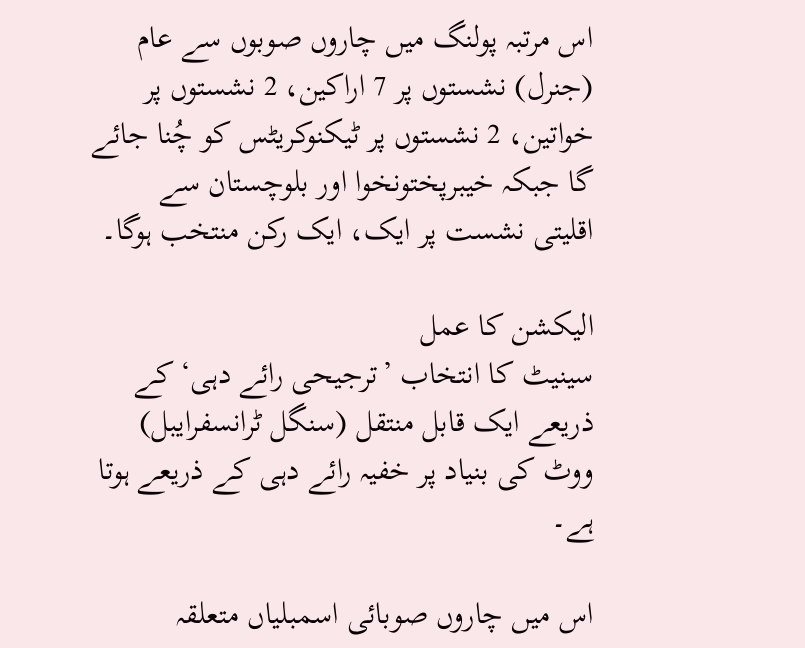اس مرتبہ پولنگ میں چاروں صوبوں سے عام (جنرل) نشستوں پر 7 اراکین، 2 نشستوں پر خواتین، 2 نشستوں پر ٹیکنوکریٹس کو چُنا جائے گا جبکہ خیبرپختونخوا اور بلوچستان سے اقلیتی نشست پر ایک، ایک رکن منتخب ہوگا۔

الیکشن کا عمل
سینیٹ کا انتخاب ’ترجیحی رائے دہی‘ کے ذریعے ایک قابل منتقل (سنگل ٹرانسفرایبل) ووٹ کی بنیاد پر خفیہ رائے دہی کے ذریعے ہوتا ہے۔

اس میں چاروں صوبائی اسمبلیاں متعلقہ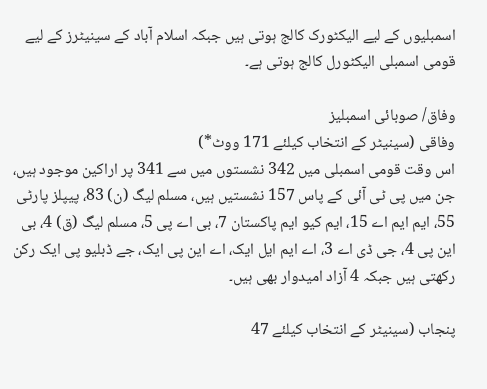اسمبلیوں کے لیے الیکٹورک کالج ہوتی ہیں جبکہ اسلام آباد کے سینیٹرز کے لیے قومی اسمبلی الیکٹورل کالج ہوتی ہے۔

وفاق/ صوبائی اسمبلیز
وفاقی (سینیٹر کے انتخاب کیلئے 171 ووٹ*)
اس وقت قومی اسمبلی میں 342 نشستوں میں سے 341 پر اراکین موجود ہیں، جن میں پی ٹی آئی کے پاس 157 نشستیں ہیں، مسلم لیگ (ن) 83، پیپلز پارٹی 55، ایم ایم اے 15، ایم کیو ایم پاکستان 7، بی اے پی 5، مسلم لیگ (ق) 4، بی این پی 4، جی ڈی اے 3، اے ایم ایل ایک، اے این پی ایک، جے ڈبلیو پی ایک رکن رکھتی ہیں جبکہ 4 آزاد امیدوار بھی ہیں۔

پنجاب (سینیٹر کے انتخاب کیلئے 47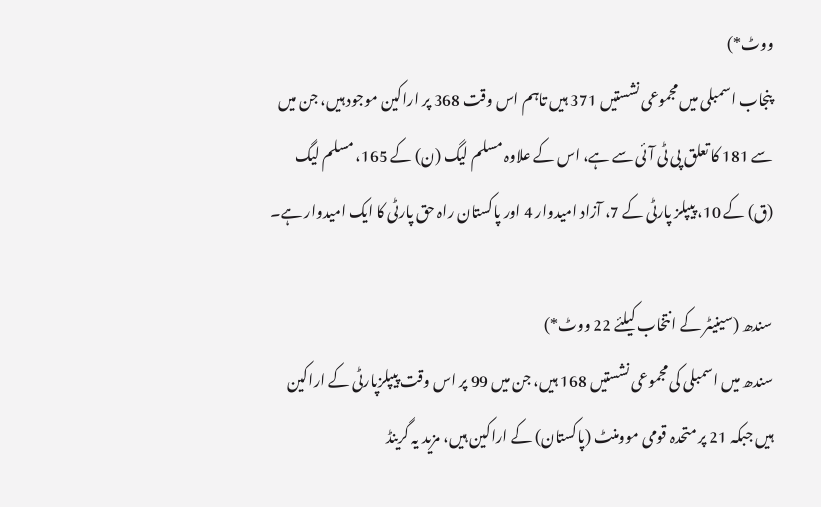ووٹ*)
پنجاب اسمبلی میں مجموعی نشستیں 371 ہیں تاہم اس وقت 368 پر اراکین موجود ہیں، جن میں سے 181 کا تعلق پی ٹی آئی سے ہے، اس کے علاوہ مسلم لیگ (ن) کے 165، مسلم لیگ (ق) کے 10، پیپلز پارٹی کے 7، آزاد امیدوار 4 اور پاکستان راہ حق پارٹی کا ایک امیدوار ہے۔

سندھ (سینیٹر کے انتخاب کیلئے 22 ووٹ*)
سندھ میں اسمبلی کی مجموعی نشستیں 168 ہیں، جن میں 99 پر اس وقت پیپلزپارٹی کے اراکین ہیں جبکہ 21 پر متحدہ قومی موومنٹ (پاکستان) کے اراکین ہیں، مزید یہ گرینڈ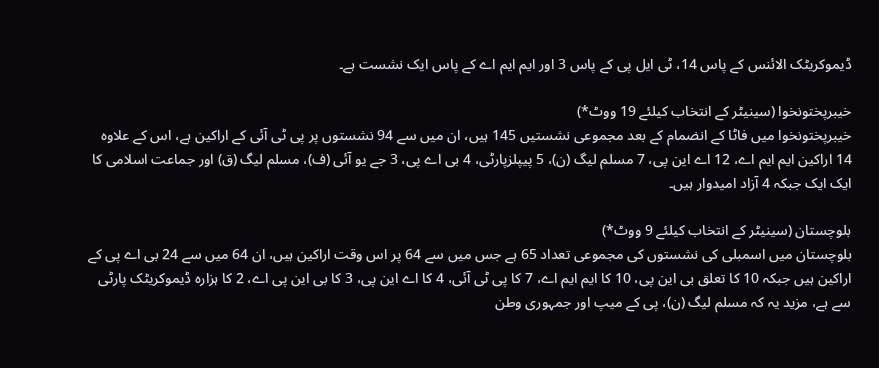ڈیموکریٹک الائنس کے پاس 14، ٹی ایل پی کے پاس 3 اور ایم ایم اے کے پاس ایک نشست ہے۔

خیبرپختونخوا (سینیٹر کے انتخاب کیلئے 19 ووٹ*)
خیبرپختونخوا میں فاٹا کے انضمام کے بعد مجموعی نشستیں 145 ہیں، ان میں سے 94 نشستوں پر پی ٹی آئی کے اراکین ہے، اس کے علاوہ 14 اراکین ایم ایم اے، 12 اے این پی، 7 مسلم لیگ (ن)، 5 پیپلزپارٹی، 4 بی اے پی، 3 جے یو آئی (ف)، مسلم لیگ (ق) اور جماعت اسلامی کا ایک ایک جبکہ 4 آزاد امیدوار ہیں۔

بلوچستان (سینیٹر کے انتخاب کیلئے 9 ووٹ*)
بلوچستان میں اسمبلی کی نشستوں کی مجموعی تعداد 65 ہے جس میں سے 64 پر اس وقت اراکین ہیں، ان 64 میں سے 24 بی اے پی کے اراکین ہیں جبکہ 10 کا تعلق بی این پی، 10 کا ایم ایم اے، 7 کا پی ٹی آئی، 4 کا اے این پی، 3 کا بی این پی اے، 2 کا ہزارہ ڈیموکریٹک پارٹی سے ہے، مزید یہ کہ مسلم لیگ (ن)، پی کے میپ اور جمہوری وطن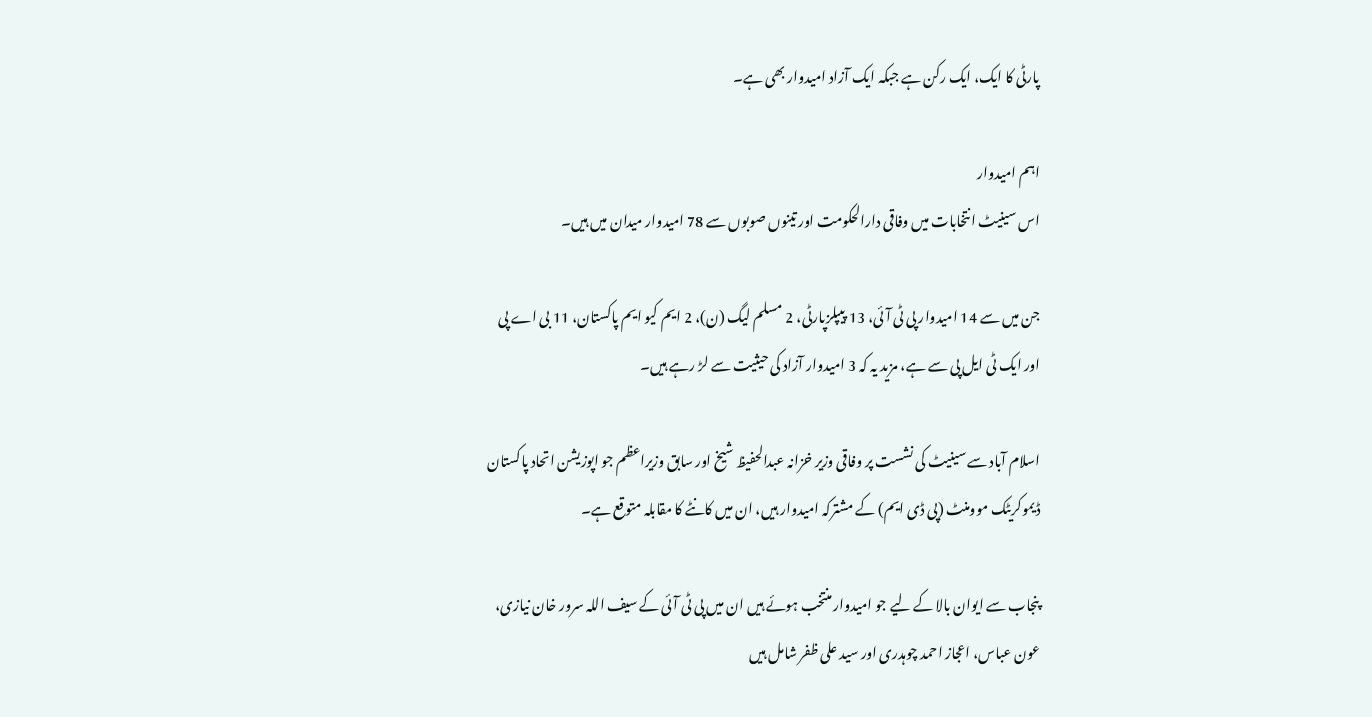پارٹی کا ایک، ایک رکن ہے جبکہ ایک آزاد امیدوار بھی ہے۔

اہم امیدوار
اس سینیٹ انتخابات میں وفاقی دارالحکومت اور تینوں صوبوں سے 78 امیدوار میدان میں ہیں۔

جن میں سے 14 امیدوار پی ٹی آئی، 13 پیپلزپارٹی، 2 مسلم لیگ (ن)، 2 ایم کیو ایم پاکستان، 11 بی اے پی اور ایک ٹی ایل پی سے ہے، مزید یہ کہ 3 امیدوار آزاد کی حیثیت سے لڑ رہے ہیں۔

اسلام آباد سے سینیٹ کی نشست پر وفاقی وزیر خزانہ عبدالحفیظ شیخ اور سابق وزیراعظم جو اپوزیشن اتحاد پاکستان ڈیموکریٹک موومنٹ (پی ڈی ایم) کے مشترکہ امیدوار ہیں، ان میں کانٹے کا مقابلہ متوقع ہے۔

پنجاب سے ایوان بالا کے لیے جو امیدوار منتخب ہوئے ہیں ان میں پی ٹی آئی کے سیف اللہ سرور خان نیازی، عون عباس، اعجاز احمد چوہدری اور سید علی ظفر شامل ہیں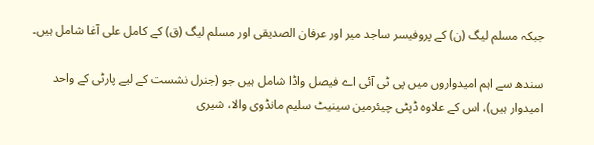جبکہ مسلم لیگ (ن) کے پروفیسر ساجد میر اور عرفان الصدیقی اور مسلم لیگ (ق) کے کامل علی آغا شامل ہیں۔

سندھ سے اہم امیدواروں میں پی ٹی آئی اے فیصل واڈا شامل ہیں جو (جنرل نشست کے لیے پارٹی کے واحد امیدوار ہیں)، اس کے علاوہ ڈپٹی چیئرمین سینیٹ سلیم مانڈوی والا، شیری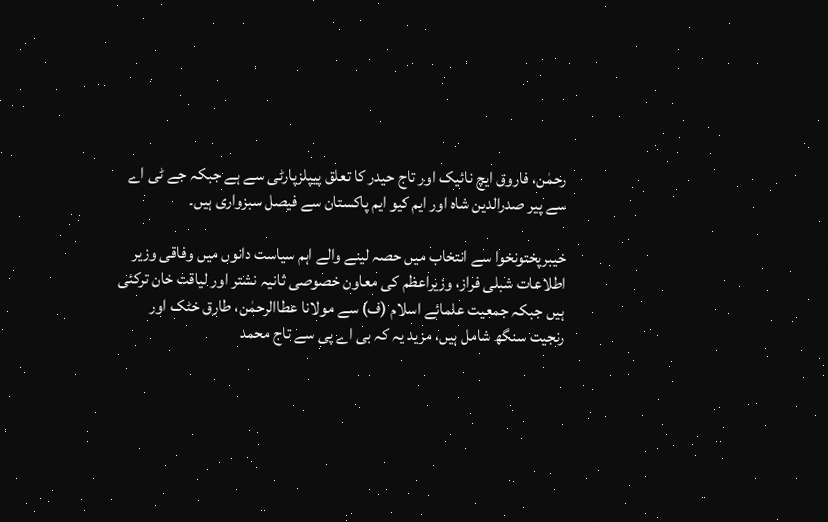رحمٰن، فاروق ایچ نائیک اور تاج حیدر کا تعلق پیپلزپارٹی سے ہے جبکہ جے ٹی اے سے پیر صدرالدین شاہ اور ایم کیو ایم پاکستان سے فیصل سبزواری ہیں۔

خیبرپختونخوا سے انتخاب میں حصہ لینے والے اہم سیاست دانوں میں وفاقی وزیر اطلاعات شبلی فراز، وزیراعظم کی معاون خصوصی ثانیہ نشتر اور لیاقت خان ترکئی ہیں جبکہ جمعیت علمائے اسلام (ف) سے مولانا عطاالرحمٰن، طارق خٹک اور رنجیت سنگھ شامل ہیں، مزید یہ کہ بی اے پی سے تاج محمد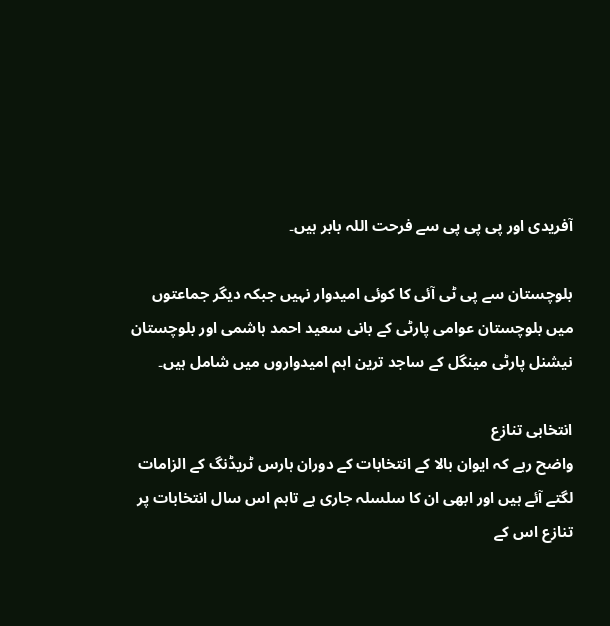آفریدی اور پی پی پی سے فرحت اللہ بابر ہیں۔

بلوچستان سے پی ٹی آئی کا کوئی امیدوار نہیں جبکہ دیگر جماعتوں میں بلوچستان عوامی پارٹی کے بانی سعید احمد ہاشمی اور بلوچستان نیشنل پارٹی مینگل کے ساجد ترین اہم امیدواروں میں شامل ہیں۔

انتخابی تنازع
واضح رہے کہ ایوان بالا کے انتخابات کے دوران ہارس ٹریڈنگ کے الزامات لگتے آئے ہیں اور ابھی ان کا سلسلہ جاری ہے تاہم اس سال انتخابات پر تنازع اس کے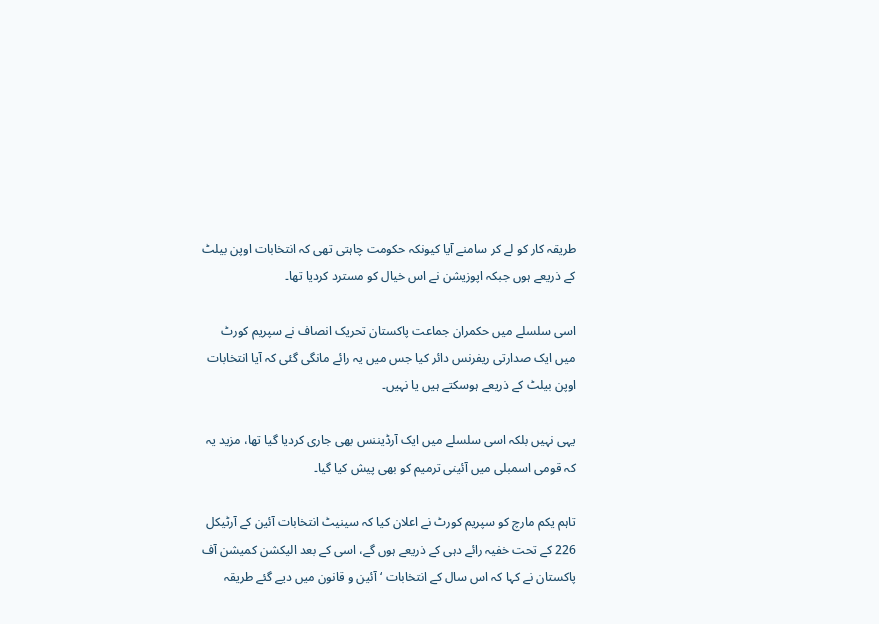طریقہ کار کو لے کر سامنے آیا کیونکہ حکومت چاہتی تھی کہ انتخابات اوپن بیلٹ کے ذریعے ہوں جبکہ اپوزیشن نے اس خیال کو مسترد کردیا تھا۔

اسی سلسلے میں حکمران جماعت پاکستان تحریک انصاف نے سپریم کورٹ میں ایک صدارتی ریفرنس دائر کیا جس میں یہ رائے مانگی گئی کہ آیا انتخابات اوپن بیلٹ کے ذریعے ہوسکتے ہیں یا نہیں۔

یہی نہیں بلکہ اسی سلسلے میں ایک آرڈیننس بھی جاری کردیا گیا تھا، مزید یہ کہ قومی اسمبلی میں آئینی ترمیم کو بھی پیش کیا گیا۔

تاہم یکم مارچ کو سپریم کورٹ نے اعلان کیا کہ سینیٹ انتخابات آئین کے آرٹیکل 226 کے تحت خفیہ رائے دہی کے ذریعے ہوں گے، اسی کے بعد الیکشن کمیشن آف پاکستان نے کہا کہ اس سال کے انتخابات ‘آئین و قانون میں دیے گئے طریقہ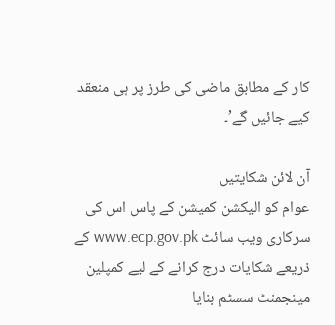کار کے مطابق ماضی کی طرز پر ہی منعقد کیے جائیں گے’۔

آن لائن شکایتیں
عوام کو الیکشن کمیشن کے پاس اس کی سرکاری ویب سائٹ www.ecp.gov.pk کے ذریعے شکایات درج کرانے کے لیے کمپلین مینجمنٹ سسٹم بنایا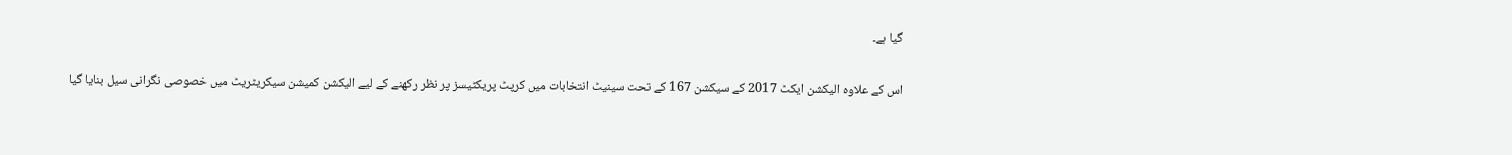گیا ہے۔

اس کے علاوہ الیکشن ایکٹ 2017 کے سیکشن 167 کے تحت سینیٹ انتخابات میں کرپٹ پریکٹیسز پر نظر رکھنے کے لیے الیکشن کمیشن سیکریٹریٹ میں خصوصی نگرانی سیل بنایا گیا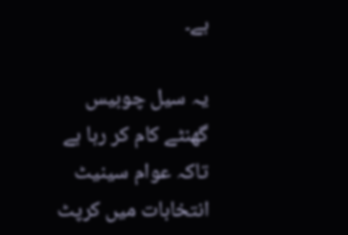ہے۔

یہ سیل چوبیس گھنٹے کام کر رہا ہے تاکہ عوام سینیٹ انتخابات میں کرپٹ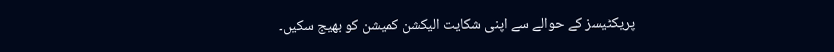پریکٹیسز کے حوالے سے اپنی شکایت الیکشن کمیشن کو بھیج سکیں۔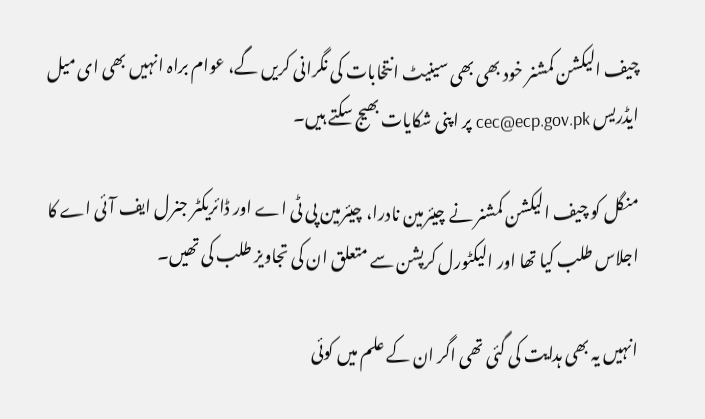چیف الیکشن کمشنر خود بھی بھی سینیٹ انتخابات کی نگرانی کریں گے، عوام براہ انہیں بھی ای میل ایڈریس cec@ecp.gov.pk پر اپنی شکایات بھیج سکتے ہیں۔

منگل کو چیف الیکشن کمشنر نے چیئرمین نادرا، چیئرمین پی ٹی اے اور ڈائریکٹر جنرل ایف آئی اے کا اجلاس طلب کیا تھا اور الیکٹورل کرپشن سے متعلق ان کی تجاویز طلب کی تھیں۔

انہیں یہ بھی ہدایت کی گئی تھی اگر ان کے علم میں کوئی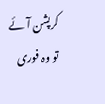کرپشن آئے تو وہ فوری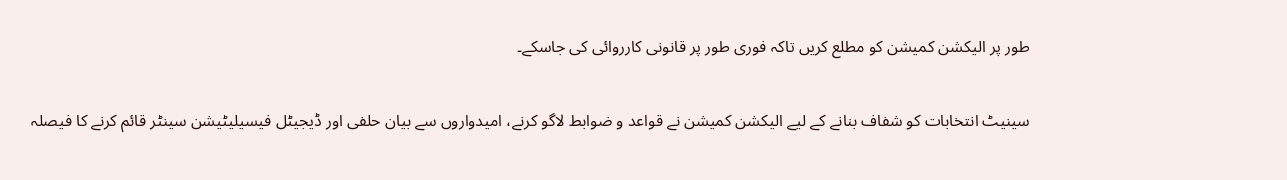طور پر الیکشن کمیشن کو مطلع کریں تاکہ فوری طور پر قانونی کارروائی کی جاسکے۔

سینیٹ انتخابات کو شفاف بنانے کے لیے الیکشن کمیشن نے قواعد و ضوابط لاگو کرنے، امیدواروں سے بیان حلفی اور ڈیجیٹل فیسیلیٹیشن سینٹر قائم کرنے کا فیصلہ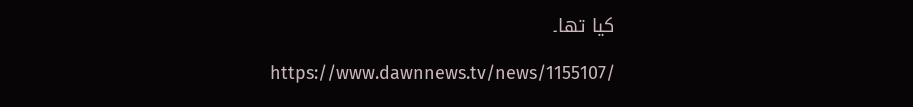کیا تھا۔

https://www.dawnnews.tv/news/1155107/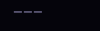———